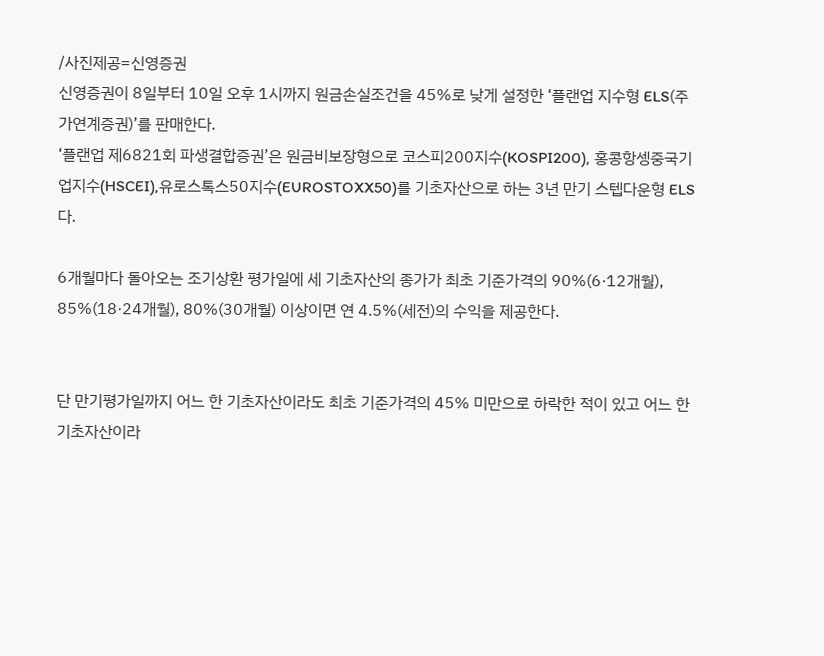/사진제공=신영증권
신영증권이 8일부터 10일 오후 1시까지 원금손실조건을 45%로 낮게 설정한 ‘플랜업 지수형 ELS(주가연계증권)’를 판매한다.
‘플랜업 제6821회 파생결합증권’은 원금비보장형으로 코스피200지수(KOSPI200), 홍콩항셍중국기업지수(HSCEI),유로스톡스50지수(EUROSTOXX50)를 기초자산으로 하는 3년 만기 스텝다운형 ELS다.

6개월마다 돌아오는 조기상환 평가일에 세 기초자산의 종가가 최초 기준가격의 90%(6·12개월), 85%(18·24개월), 80%(30개월) 이상이면 연 4.5%(세전)의 수익을 제공한다.


단 만기평가일까지 어느 한 기초자산이라도 최초 기준가격의 45% 미만으로 하락한 적이 있고 어느 한 기초자산이라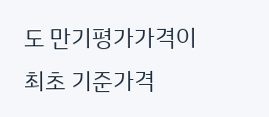도 만기평가가격이 최초 기준가격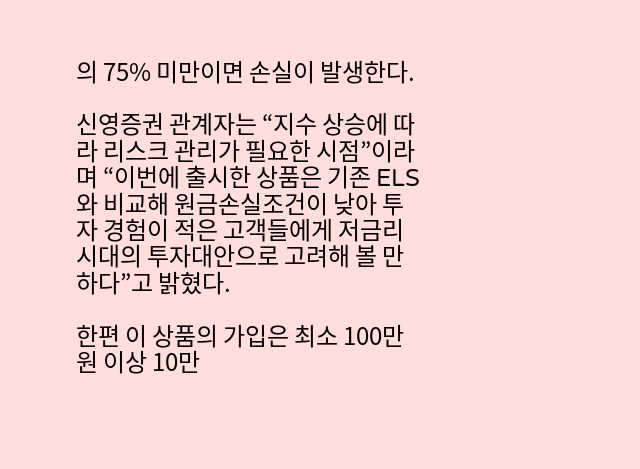의 75% 미만이면 손실이 발생한다.

신영증권 관계자는 “지수 상승에 따라 리스크 관리가 필요한 시점”이라며 “이번에 출시한 상품은 기존 ELS와 비교해 원금손실조건이 낮아 투자 경험이 적은 고객들에게 저금리 시대의 투자대안으로 고려해 볼 만하다”고 밝혔다.

한편 이 상품의 가입은 최소 100만원 이상 10만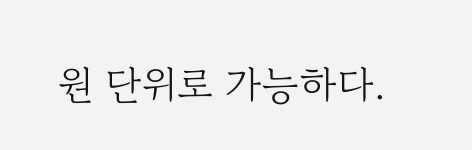원 단위로 가능하다.